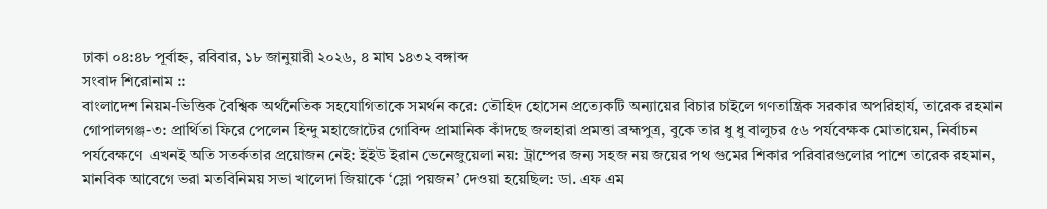ঢাকা ০৪:৪৮ পূর্বাহ্ন, রবিবার, ১৮ জানুয়ারী ২০২৬, ৪ মাঘ ১৪৩২ বঙ্গাব্দ
সংবাদ শিরোনাম ::
বাংলাদেশ নিয়ম-ভিত্তিক বৈশ্বিক অর্থনৈতিক সহযোগিতাকে সমর্থন করে: তৌহিদ হোসেন প্রত্যেকটি অন্যায়ের বিচার চাইলে গণতান্ত্রিক সরকার অপরিহার্য, তারেক রহমান গোপালগঞ্জ-৩: প্রার্থিতা ফিরে পেলেন হিন্দু মহাজোটের গোবিন্দ প্রামানিক কাঁদছে জলহারা প্রমত্তা ব্রহ্মপুত্র, বুকে তার ধু ধু বালুচর ৫৬ পর্যবেক্ষক মোতায়েন, নির্বাচন পর্যবেক্ষণে  এখনই অতি সতর্কতার প্রয়োজন নেই: ইইউ ইরান ভেনেজুয়েলা নয়: ট্রাম্পের জন্য সহজ নয় জয়ের পথ গুমের শিকার পরিবারগুলোর পাশে তারেক রহমান, মানবিক আবেগে ভরা মতবিনিময় সভা খালেদা জিয়াকে ‘স্লো পয়জন’ দেওয়া হয়েছিল: ডা. এফ এম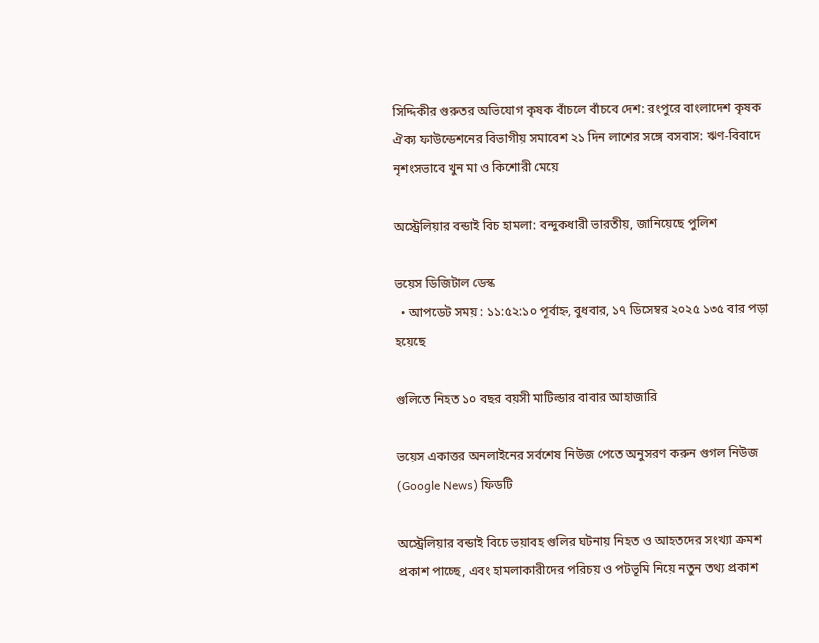সিদ্দিকীর গুরুতর অভিযোগ কৃষক বাঁচলে বাঁচবে দেশ: রংপুরে বাংলাদেশ কৃষক ঐক্য ফাউন্ডেশনের বিভাগীয় সমাবেশ ২১ দিন লাশের সঙ্গে বসবাস: ঋণ-বিবাদে নৃশংসভাবে খুন মা ও কিশোরী মেয়ে

অস্ট্রেলিয়ার বন্ডাই বিচ হামলা: বন্দুকধারী ভারতীয়, জানিয়েছে পুলিশ

ভয়েস ডিজিটাল ডেস্ক
  • আপডেট সময় : ১১:৫২:১০ পূর্বাহ্ন, বুধবার, ১৭ ডিসেম্বর ২০২৫ ১৩৫ বার পড়া হয়েছে

গুলিতে নিহত ১০ বছর বয়সী মাটিল্ডার বাবার আহাজারি

ভয়েস একাত্তর অনলাইনের সর্বশেষ নিউজ পেতে অনুসরণ করুন গুগল নিউজ (Google News) ফিডটি

অস্ট্রেলিয়ার বন্ডাই বিচে ভয়াবহ গুলির ঘটনায় নিহত ও আহতদের সংখ্যা ক্রমশ প্রকাশ পাচ্ছে, এবং হামলাকারীদের পরিচয় ও পটভূমি নিয়ে নতুন তথ্য প্রকাশ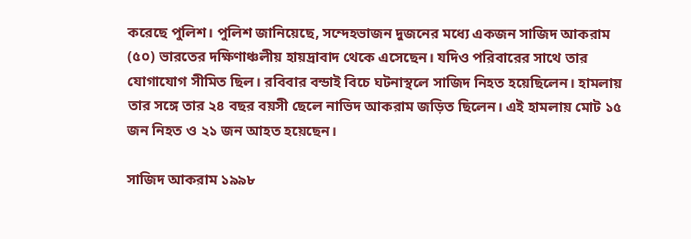করেছে পুলিশ। পুলিশ জানিয়েছে, সন্দেহভাজন দুজনের মধ্যে একজন সাজিদ আকরাম (৫০) ভারতের দক্ষিণাঞ্চলীয় হায়দ্রাবাদ থেকে এসেছেন। যদিও পরিবারের সাথে তার যোগাযোগ সীমিত ছিল। রবিবার বন্ডাই বিচে ঘটনাস্থলে সাজিদ নিহত হয়েছিলেন। হামলায় তার সঙ্গে তার ২৪ বছর বয়সী ছেলে নাভিদ আকরাম জড়িত ছিলেন। এই হামলায় মোট ১৫ জন নিহত ও ২১ জন আহত হয়েছেন।

সাজিদ আকরাম ১৯৯৮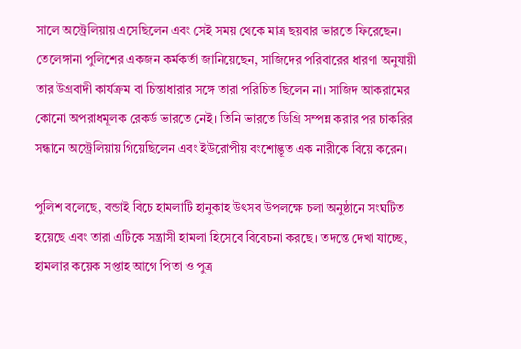সালে অস্ট্রেলিয়ায় এসেছিলেন এবং সেই সময় থেকে মাত্র ছয়বার ভারতে ফিরেছেন। তেলেঙ্গানা পুলিশের একজন কর্মকর্তা জানিয়েছেন, সাজিদের পরিবারের ধারণা অনুযায়ী তার উগ্রবাদী কার্যক্রম বা চিন্তাধারার সঙ্গে তারা পরিচিত ছিলেন না। সাজিদ আকরামের কোনো অপরাধমূলক রেকর্ড ভারতে নেই। তিনি ভারতে ডিগ্রি সম্পন্ন করার পর চাকরির সন্ধানে অস্ট্রেলিয়ায় গিয়েছিলেন এবং ইউরোপীয় বংশোদ্ভূত এক নারীকে বিয়ে করেন।

পুলিশ বলেছে, বন্ডাই বিচে হামলাটি হানুকাহ উৎসব উপলক্ষে চলা অনুষ্ঠানে সংঘটিত হয়েছে এবং তারা এটিকে সন্ত্রাসী হামলা হিসেবে বিবেচনা করছে। তদন্তে দেখা যাচ্ছে, হামলার কয়েক সপ্তাহ আগে পিতা ও পুত্র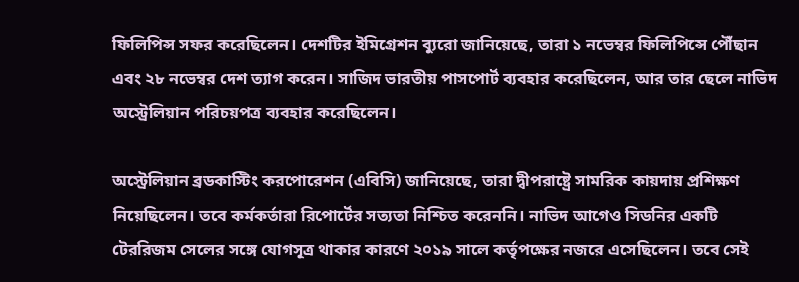ফিলিপিন্স সফর করেছিলেন। দেশটির ইমিগ্রেশন ব্যুরো জানিয়েছে, তারা ১ নভেম্বর ফিলিপিন্সে পৌঁছান এবং ২৮ নভেম্বর দেশ ত্যাগ করেন। সাজিদ ভারতীয় পাসপোর্ট ব্যবহার করেছিলেন, আর তার ছেলে নাভিদ অস্ট্রেলিয়ান পরিচয়পত্র ব্যবহার করেছিলেন।

অস্ট্রেলিয়ান ব্রডকাস্টিং করপোরেশন (এবিসি) জানিয়েছে, তারা দ্বীপরাষ্ট্রে সামরিক কায়দায় প্রশিক্ষণ নিয়েছিলেন। তবে কর্মকর্তারা রিপোর্টের সত্যতা নিশ্চিত করেননি। নাভিদ আগেও সিডনির একটি টেররিজম সেলের সঙ্গে যোগসূত্র থাকার কারণে ২০১৯ সালে কর্তৃপক্ষের নজরে এসেছিলেন। তবে সেই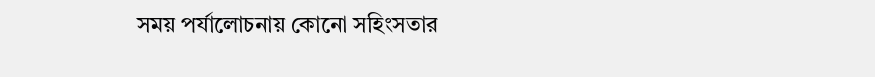সময় পর্যালোচনায় কোনো সহিংসতার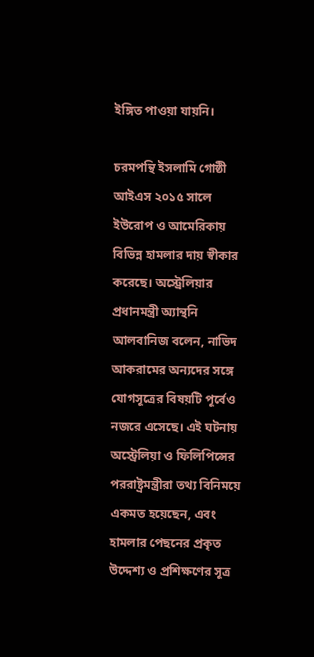ইঙ্গিত পাওয়া যায়নি।

চরমপন্থি ইসলামি গোষ্ঠী আইএস ২০১৫ সালে ইউরোপ ও আমেরিকায় বিভিন্ন হামলার দায় স্বীকার করেছে। অস্ট্রেলিয়ার প্রধানমন্ত্রী অ্যান্থনি আলবানিজ বলেন, নাভিদ আকরামের অন্যদের সঙ্গে যোগসূত্রের বিষয়টি পূর্বেও নজরে এসেছে। এই ঘটনায় অস্ট্রেলিয়া ও ফিলিপিন্সের পররাষ্ট্রমন্ত্রীরা তথ্য বিনিময়ে একমত হয়েছেন, এবং হামলার পেছনের প্রকৃত উদ্দেশ্য ও প্রশিক্ষণের সূত্র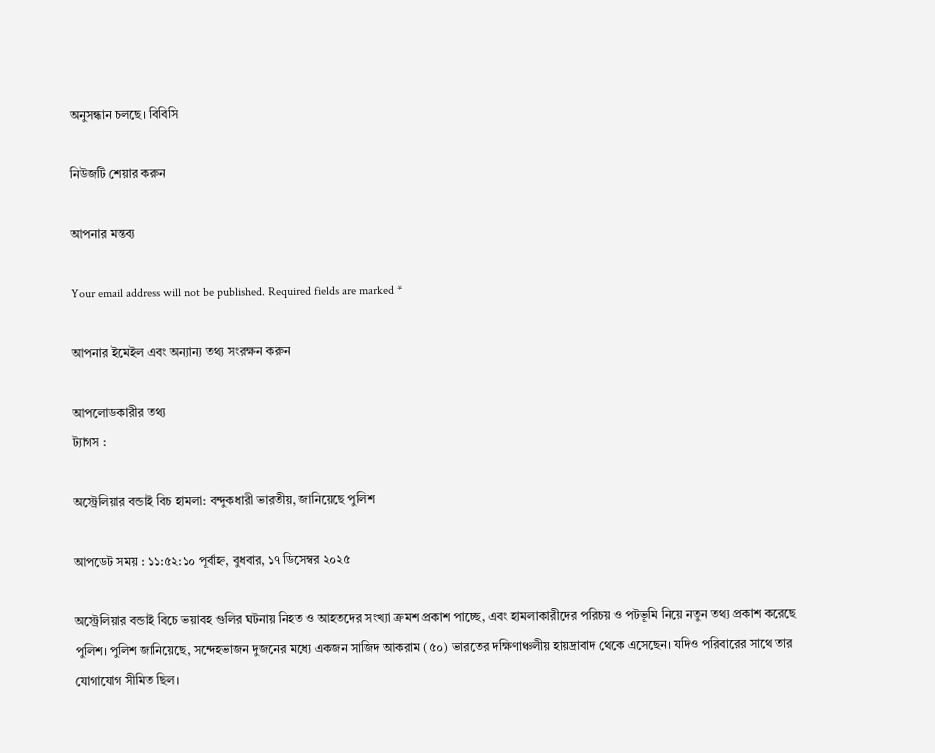অনুসন্ধান চলছে। বিবিসি

নিউজটি শেয়ার করুন

আপনার মন্তব্য

Your email address will not be published. Required fields are marked *

আপনার ইমেইল এবং অন্যান্য তথ্য সংরক্ষন করুন

আপলোডকারীর তথ্য
ট্যাগস :

অস্ট্রেলিয়ার বন্ডাই বিচ হামলা: বন্দুকধারী ভারতীয়, জানিয়েছে পুলিশ

আপডেট সময় : ১১:৫২:১০ পূর্বাহ্ন, বুধবার, ১৭ ডিসেম্বর ২০২৫

অস্ট্রেলিয়ার বন্ডাই বিচে ভয়াবহ গুলির ঘটনায় নিহত ও আহতদের সংখ্যা ক্রমশ প্রকাশ পাচ্ছে, এবং হামলাকারীদের পরিচয় ও পটভূমি নিয়ে নতুন তথ্য প্রকাশ করেছে পুলিশ। পুলিশ জানিয়েছে, সন্দেহভাজন দুজনের মধ্যে একজন সাজিদ আকরাম (৫০) ভারতের দক্ষিণাঞ্চলীয় হায়দ্রাবাদ থেকে এসেছেন। যদিও পরিবারের সাথে তার যোগাযোগ সীমিত ছিল।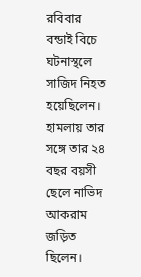রবিবার বন্ডাই বিচে ঘটনাস্থলে সাজিদ নিহত হয়েছিলেন। হামলায় তার সঙ্গে তার ২৪ বছর বয়সী ছেলে নাভিদ আকরাম জড়িত ছিলেন।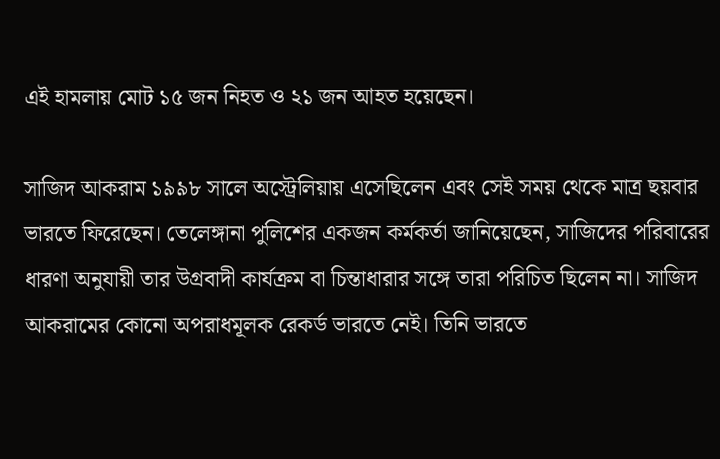এই হামলায় মোট ১৫ জন নিহত ও ২১ জন আহত হয়েছেন।

সাজিদ আকরাম ১৯৯৮ সালে অস্ট্রেলিয়ায় এসেছিলেন এবং সেই সময় থেকে মাত্র ছয়বার ভারতে ফিরেছেন। তেলেঙ্গানা পুলিশের একজন কর্মকর্তা জানিয়েছেন, সাজিদের পরিবারের ধারণা অনুযায়ী তার উগ্রবাদী কার্যক্রম বা চিন্তাধারার সঙ্গে তারা পরিচিত ছিলেন না। সাজিদ আকরামের কোনো অপরাধমূলক রেকর্ড ভারতে নেই। তিনি ভারতে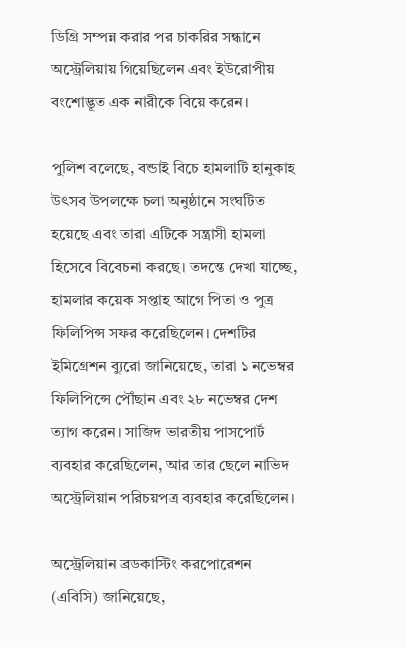ডিগ্রি সম্পন্ন করার পর চাকরির সন্ধানে অস্ট্রেলিয়ায় গিয়েছিলেন এবং ইউরোপীয় বংশোদ্ভূত এক নারীকে বিয়ে করেন।

পুলিশ বলেছে, বন্ডাই বিচে হামলাটি হানুকাহ উৎসব উপলক্ষে চলা অনুষ্ঠানে সংঘটিত হয়েছে এবং তারা এটিকে সন্ত্রাসী হামলা হিসেবে বিবেচনা করছে। তদন্তে দেখা যাচ্ছে, হামলার কয়েক সপ্তাহ আগে পিতা ও পুত্র ফিলিপিন্স সফর করেছিলেন। দেশটির ইমিগ্রেশন ব্যুরো জানিয়েছে, তারা ১ নভেম্বর ফিলিপিন্সে পৌঁছান এবং ২৮ নভেম্বর দেশ ত্যাগ করেন। সাজিদ ভারতীয় পাসপোর্ট ব্যবহার করেছিলেন, আর তার ছেলে নাভিদ অস্ট্রেলিয়ান পরিচয়পত্র ব্যবহার করেছিলেন।

অস্ট্রেলিয়ান ব্রডকাস্টিং করপোরেশন (এবিসি) জানিয়েছে,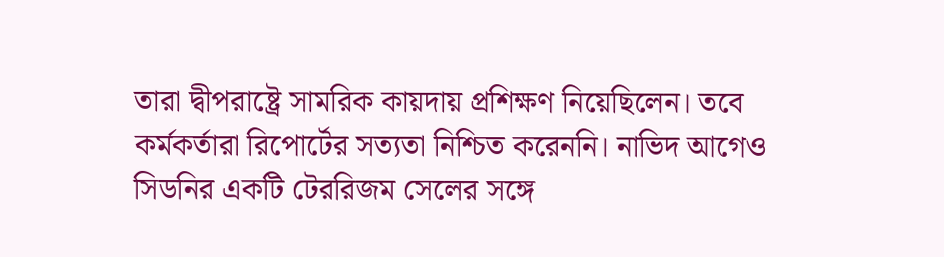তারা দ্বীপরাষ্ট্রে সামরিক কায়দায় প্রশিক্ষণ নিয়েছিলেন। তবে কর্মকর্তারা রিপোর্টের সত্যতা নিশ্চিত করেননি। নাভিদ আগেও সিডনির একটি টেররিজম সেলের সঙ্গে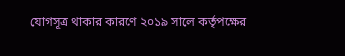যোগসূত্র থাকার কারণে ২০১৯ সালে কর্তৃপক্ষের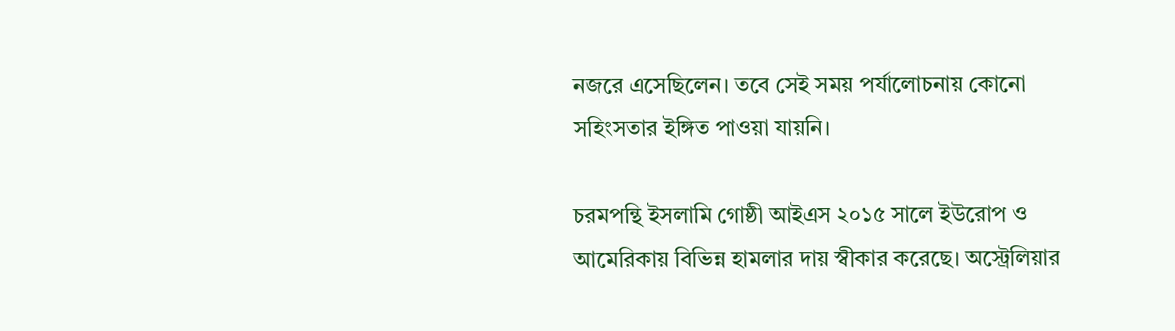নজরে এসেছিলেন। তবে সেই সময় পর্যালোচনায় কোনো সহিংসতার ইঙ্গিত পাওয়া যায়নি।

চরমপন্থি ইসলামি গোষ্ঠী আইএস ২০১৫ সালে ইউরোপ ও আমেরিকায় বিভিন্ন হামলার দায় স্বীকার করেছে। অস্ট্রেলিয়ার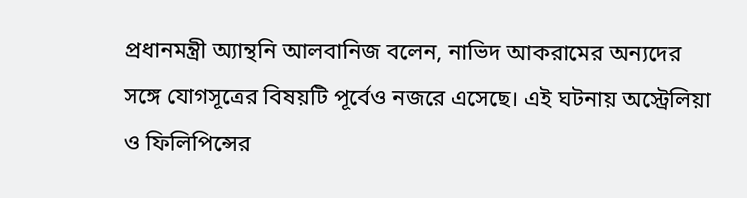প্রধানমন্ত্রী অ্যান্থনি আলবানিজ বলেন, নাভিদ আকরামের অন্যদের সঙ্গে যোগসূত্রের বিষয়টি পূর্বেও নজরে এসেছে। এই ঘটনায় অস্ট্রেলিয়া ও ফিলিপিন্সের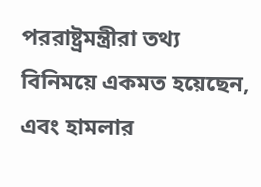পররাষ্ট্রমন্ত্রীরা তথ্য বিনিময়ে একমত হয়েছেন, এবং হামলার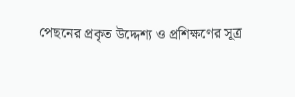পেছনের প্রকৃত উদ্দেশ্য ও প্রশিক্ষণের সূত্র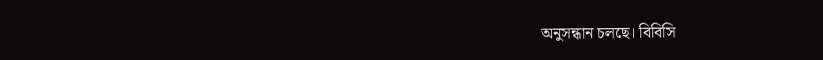অনুসন্ধান চলছে। বিবিসি